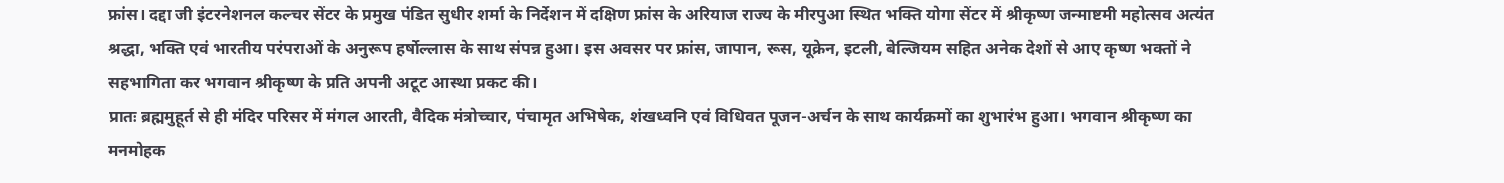फ्रांस। दद्दा जी इंटरनेशनल कल्चर सेंटर के प्रमुख पंडित सुधीर शर्मा के निर्देशन में दक्षिण फ्रांस के अरियाज राज्य के मीरपुआ स्थित भक्ति योगा सेंटर में श्रीकृष्ण जन्माष्टमी महोत्सव अत्यंत श्रद्धा, भक्ति एवं भारतीय परंपराओं के अनुरूप हर्षोल्लास के साथ संपन्न हुआ। इस अवसर पर फ्रांस, जापान, रूस, यूक्रेन, इटली, बेल्जियम सहित अनेक देशों से आए कृष्ण भक्तों ने सहभागिता कर भगवान श्रीकृष्ण के प्रति अपनी अटूट आस्था प्रकट की।
प्रातः ब्रह्ममुहूर्त से ही मंदिर परिसर में मंगल आरती, वैदिक मंत्रोच्चार, पंचामृत अभिषेक, शंखध्वनि एवं विधिवत पूजन-अर्चन के साथ कार्यक्रमों का शुभारंभ हुआ। भगवान श्रीकृष्ण का मनमोहक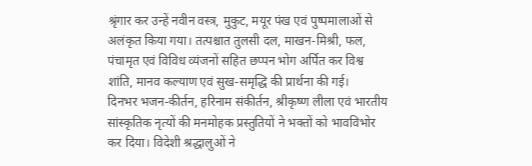श्रृंगार कर उन्हें नवीन वस्त्र, मुकुट, मयूर पंख एवं पुष्पमालाओं से अलंकृत किया गया। तत्पश्चात तुलसी दल, माखन-मिश्री, फल, पंचामृत एवं विविध व्यंजनों सहित छप्पन भोग अर्पित कर विश्व शांति, मानव कल्याण एवं सुख-समृद्धि की प्रार्थना की गई।
दिनभर भजन-कीर्तन, हरिनाम संकीर्तन, श्रीकृष्ण लीला एवं भारतीय सांस्कृतिक नृत्यों की मनमोहक प्रस्तुतियों ने भक्तों को भावविभोर कर दिया। विदेशी श्रद्धालुओं ने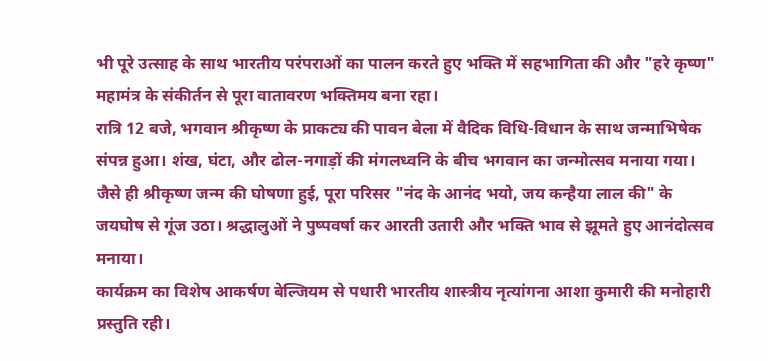भी पूरे उत्साह के साथ भारतीय परंपराओं का पालन करते हुए भक्ति में सहभागिता की और "हरे कृष्ण" महामंत्र के संकीर्तन से पूरा वातावरण भक्तिमय बना रहा।
रात्रि 12 बजे, भगवान श्रीकृष्ण के प्राकट्य की पावन बेला में वैदिक विधि-विधान के साथ जन्माभिषेक संपन्न हुआ। शंख, घंटा, और ढोल-नगाड़ों की मंगलध्वनि के बीच भगवान का जन्मोत्सव मनाया गया। जैसे ही श्रीकृष्ण जन्म की घोषणा हुई, पूरा परिसर "नंद के आनंद भयो, जय कन्हैया लाल की" के जयघोष से गूंज उठा। श्रद्धालुओं ने पुष्पवर्षा कर आरती उतारी और भक्ति भाव से झूमते हुए आनंदोत्सव मनाया।
कार्यक्रम का विशेष आकर्षण बेल्जियम से पधारी भारतीय शास्त्रीय नृत्यांगना आशा कुमारी की मनोहारी प्रस्तुति रही।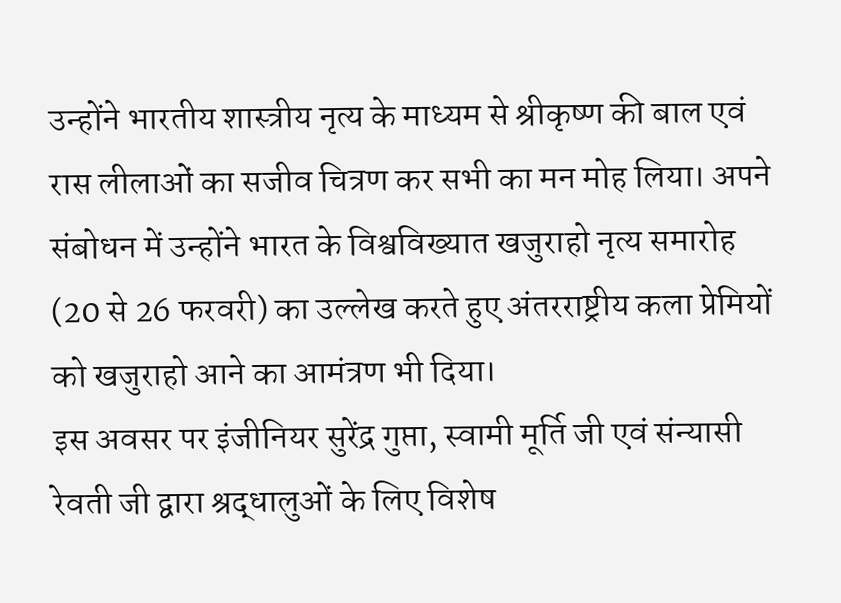उन्होंने भारतीय शास्त्रीय नृत्य के माध्यम से श्रीकृष्ण की बाल एवं रास लीलाओं का सजीव चित्रण कर सभी का मन मोह लिया। अपने संबोधन में उन्होंने भारत के विश्वविख्यात खजुराहो नृत्य समारोह (20 से 26 फरवरी) का उल्लेख करते हुए अंतरराष्ट्रीय कला प्रेमियों को खजुराहो आने का आमंत्रण भी दिया।
इस अवसर पर इंजीनियर सुरेंद्र गुप्ता, स्वामी मूर्ति जी एवं संन्यासी रेवती जी द्वारा श्रद्धालुओं के लिए विशेष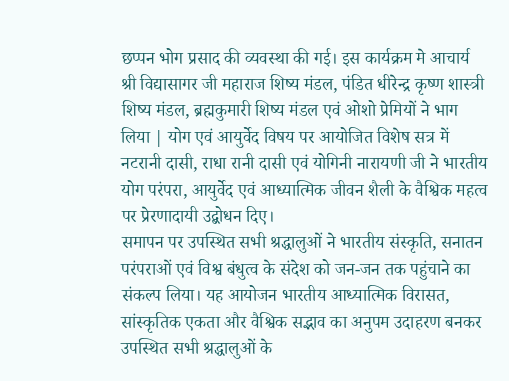छप्पन भोग प्रसाद की व्यवस्था की गई। इस कार्यक्रम मे आचार्य श्री विद्यासागर जी महाराज शिष्य मंडल, पंडित धीरेन्द्र कृष्ण शास्त्री शिष्य मंडल, ब्रह्मकुमारी शिष्य मंडल एवं ओशो प्रेमियों ने भाग लिया | योग एवं आयुर्वेद विषय पर आयोजित विशेष सत्र में नटरानी दासी, राधा रानी दासी एवं योगिनी नारायणी जी ने भारतीय योग परंपरा, आयुर्वेद एवं आध्यात्मिक जीवन शैली के वैश्विक महत्व पर प्रेरणादायी उद्बोधन दिए।
समापन पर उपस्थित सभी श्रद्धालुओं ने भारतीय संस्कृति, सनातन परंपराओं एवं विश्व बंधुत्व के संदेश को जन-जन तक पहुंचाने का संकल्प लिया। यह आयोजन भारतीय आध्यात्मिक विरासत, सांस्कृतिक एकता और वैश्विक सद्भाव का अनुपम उदाहरण बनकर उपस्थित सभी श्रद्धालुओं के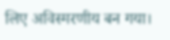लिए अविस्मरणीय बन गया।